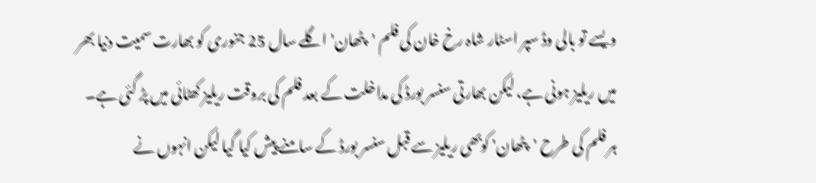ویسے تو بالی وڈ سپر اسٹار شاہ رخ خان کی فلم 'پٹھان' اگلے سال 25 جنوری کو بھارت سمیت دنیا بھر میں ریلیز ہونی ہے، لیکن بھارتی سنسر بورڈ کی مداخلت کے بعد فلم کی بروقت ریلیز کھٹائی میں پڑ گئی ہے۔
ہر فلم کی طرح 'پٹھان' کوبھی ریلیز سے قبل سنسر بورڈ کے سامنے پیش کیا گیا لیکن انہوں نے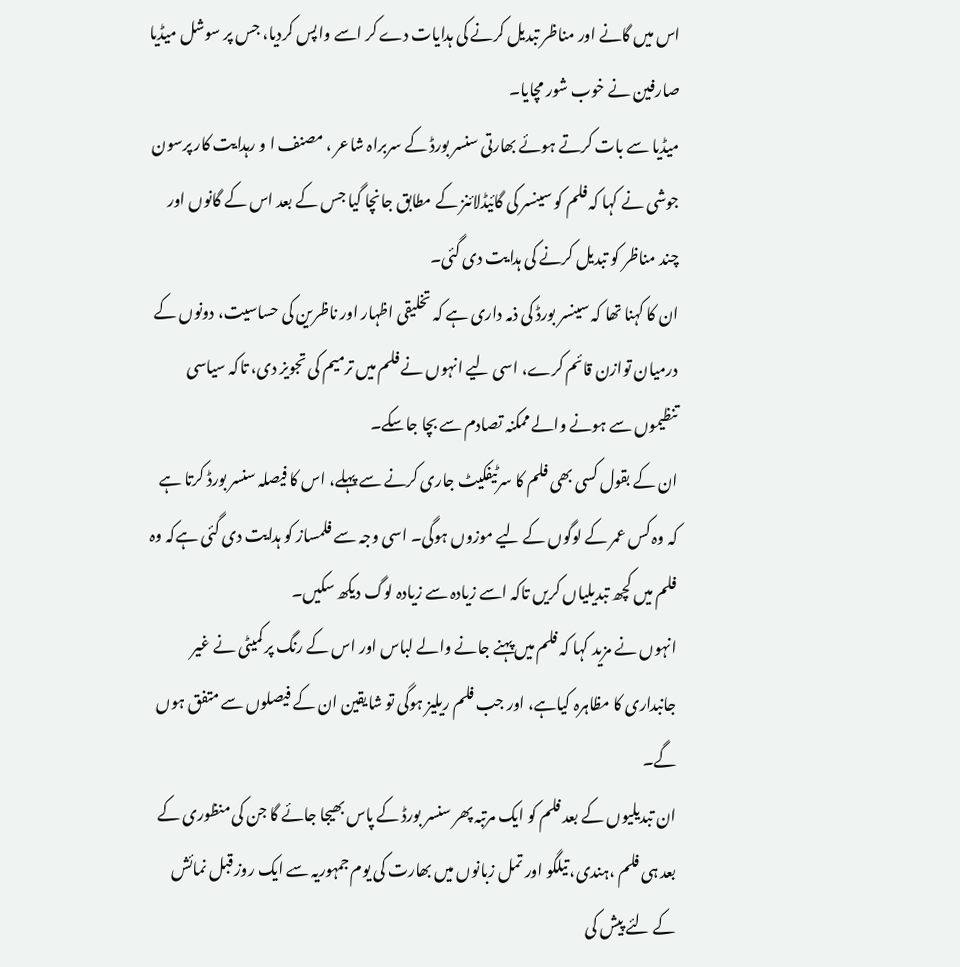اس میں گانے اور مناظر تبدیل کرنے کی ہدایات دے کر اسے واپس کردیا، جس پر سوشل میڈیا صارفین نے خوب شور مچایا۔
میڈیا سے بات کرتے ہوئے بھارتی سنسر بورڈ کے سربراہ شاعر ، مصنف ا و رہدایت کار پرسون جوشی نے کہا کہ فلم کو سینسر کی گائیڈلائنز کے مطابق جانچا گیا جس کے بعد اس کے گانوں اور چند مناظر کو تبدیل کرنے کی ہدایت دی گئی۔
ان کا کہنا تھا کہ سینسر بورڈ کی ذمہ داری ہے کہ تخلیقی اظہار اور ناظرین کی حساسیت، دونوں کے درمیان توازن قائم کرے، اسی لیے انہوں نے فلم میں ترمیم کی تجویز دی، تاکہ سیاسی تنظیموں سے ہونے والے ممکنہ تصادم سے بچا جاسکے۔
ان کے بقول کسی بھی فلم کا سرٹیفکیٹ جاری کرنے سے پہلے، اس کا فیصلہ سنسر بورڈ کرتا ہے کہ وہ کس عمر کے لوگوں کے لیے موزوں ہوگی۔ اسی وجہ سے فلمساز کو ہدایت دی گئی ہےکہ وہ فلم میں کچھ تبدیلیاں کریں تاکہ اسے زیادہ سے زیادہ لوگ دیکھ سکیں۔
انہوں نے مزید کہا کہ فلم میں پہنے جانے والے لباس اور اس کے رنگ پر کمیٹی نے غیر جانبداری کا مظاہرہ کیاہے، اور جب فلم ریلیز ہوگی تو شایقین ان کے فیصلوں سے متفق ہوں گے۔
ان تبدیلیوں کے بعد فلم کو ایک مرتبہ پھر سنسر بورڈ کے پاس بھیجا جائے گا جن کی منظوری کے بعد ہی فلم ،ہندی، تیلگو اور تمل زبانوں میں بھارت کی یوم جمہوریہ سے ایک روز قبل نمائش کے لئے پیش کی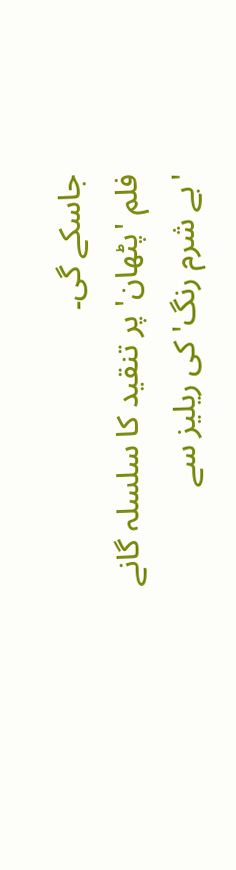جاسکے گی۔
فلم 'پٹھان' پر تنقید کا سلسلہ گانے 'بے شرم رنگ' کی ریلیز سے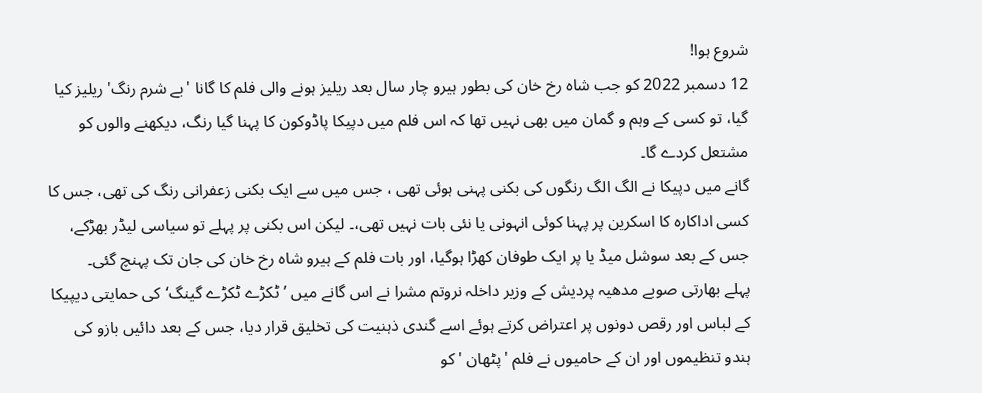شروع ہوا!
12 دسمبر 2022 کو جب شاہ رخ خان کی بطور ہیرو چار سال بعد ریلیز ہونے والی فلم کا گانا 'بے شرم رنگ' ریلیز کیا گیا، تو کسی کے وہم و گمان میں بھی نہیں تھا کہ اس فلم میں دپیکا پاڈوکون کا پہنا گیا رنگ، دیکھنے والوں کو مشتعل کردے گا۔
گانے میں دپیکا نے الگ الگ رنگوں کی بکنی پہنی ہوئی تھی ، جس میں سے ایک بکنی زعفرانی رنگ کی تھی، جس کا کسی اداکارہ کا اسکرین پر پہنا کوئی انہونی یا نئی بات نہیں تھی،۔ لیکن اس بکنی پر پہلے تو سیاسی لیڈر بھڑکے، جس کے بعد سوشل میڈ یا پر ایک طوفان کھڑا ہوگیا، اور بات فلم کے ہیرو شاہ رخ خان کی جان تک پہنچ گئی۔
پہلے بھارتی صوبے مدھیہ پردیش کے وزیر داخلہ نروتم مشرا نے اس گانے میں ’ٹکڑے ٹکڑے گینگ‘کی حمایتی دیپیکا کے لباس اور رقص دونوں پر اعتراض کرتے ہوئے اسے گندی ذہنیت کی تخلیق قرار دیا، جس کے بعد دائیں بازو کی ہندو تنظیموں اور ان کے حامیوں نے فلم 'پٹھان ' کو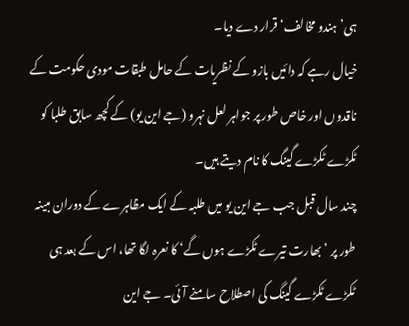ہی’ہندو مخالف‘ قرار دے دیا۔
خیال رہے کہ دائیں بازو کے نظریات کے حامل طبقات مودی حکومت کے ناقدوں اور خاص طور پر جواہر لعل نہرو (جے این یو) کے کچھ سابق طلبا کو ٹکڑے ٹکڑے گینگ کا نام دیتے ہیں۔
چند سال قبل جب جے این یو میں طلبہ کے ایک مظاہرے کے دوران مبینہ طور پر ’بھارت تیرے ٹکڑے ہوں گے‘ کا نعرہ لگا تھا، اس کے بعد ہی ٹکڑے ٹکڑے گینگ کی اصطلاح سامنے آئی۔ جے این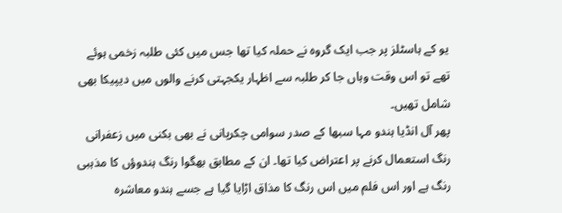یو کے ہاسٹلز پر جب ایک گروہ نے حملہ کیا تھا جس میں کئی طلبہ زخمی ہوئے تھے تو اس وقت وہاں جا کر طلبہ سے اظہار یکجہتی کرنے والوں میں دیپیکا بھی شامل تھیں۔
پھر آل انڈیا ہندو مہا سبھا کے صدر سوامی چکرپانی نے بھی بکنی میں زعفرانی رنگ استعمال کرنے پر اعتراض کیا تھا۔ ان کے مطابق بھگوا رنگ ہندوؤں کا مذہبی رنگ ہے اور اس فلم میں اس رنگ کا مذاق اڑایا گیا ہے جسے ہندو معاشرہ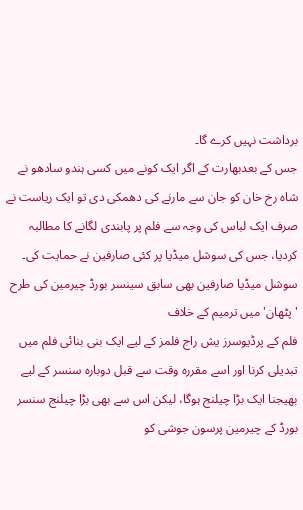برداشت نہیں کرے گا۔
جس کے بعدبھارت کے اگر ایک کونے میں کسی ہندو سادھو نے شاہ رخ خان کو جان سے مارنے کی دھمکی دی تو ایک ریاست نے صرف ایک لباس کی وجہ سے فلم پر پابندی لگانے کا مطالبہ کردیا، جس کی سوشل میڈیا پر کئی صارفین نے حمایت کی۔
سوشل میڈیا صارفین بھی سابق سینسر بورڈ چیرمین کی طرح 'پٹھان' میں ترمیم کے خلاف
فلم کے پرڈیوسرز یش راج فلمز کے لیے ایک بنی بنائی فلم میں تبدیلی کرنا اور اسے مقررہ وقت سے قبل دوبارہ سنسر کے لیے بھیجنا ایک بڑا چیلنج ہوگا، لیکن اس سے بھی بڑا چیلنج سنسر بورڈ کے چیرمین پرسون جوشی کو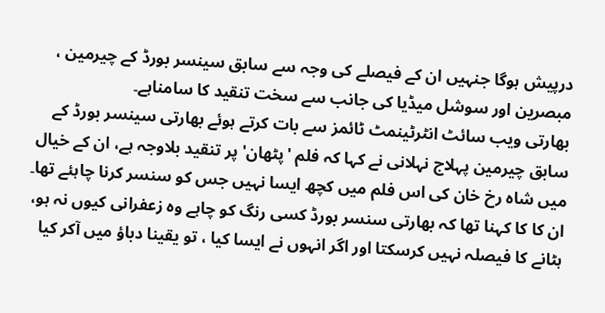درپیش ہوگا جنہیں ان کے فیصلے کی وجہ سے سابق سینسر بورڈ کے چیرمین ، مبصرین اور سوشل میڈیا کی جانب سے سخت تنقید کا سامناہے۔
بھارتی ویب سائٹ انٹرٹینمٹ ٹائمز سے بات کرتے ہوئے بھارتی سینسر بورڈ کے سابق چیرمین پہلاج نہلانی نے کہا کہ فلم 'پٹھان' پر تنقید بلاوجہ ہے، ان کے خیال میں شاہ رخ خان کی اس فلم میں کچھ ایسا نہیں جس کو سنسر کرنا چاہئے تھا۔
ان کا کا کہنا تھا کہ بھارتی سنسر بورڈ کسی رنگ کو چاہے وہ زعفرانی کیوں نہ ہو، ہٹانے کا فیصلہ نہیں کرسکتا اور اگر انہوں نے ایسا کیا ، تو یقینا دباؤ میں آکر کیا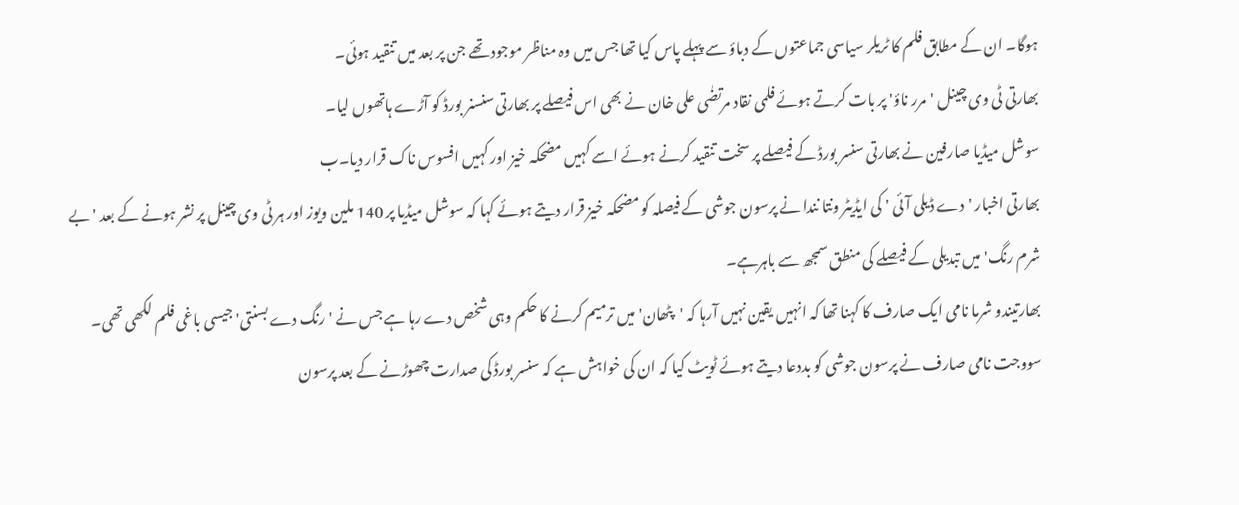ہوگا۔ ان کے مطابق فلم کا ٹریلر سیاسی جماعتوں کے دباؤ سے پہلے پاس کیا تھا جس میں وہ مناظر موجود تھے جن پر بعد میں تنقید ہوئی۔
بھارتی ٹی وی چینل 'مرر ناؤ' پر بات کرتے ہوئے فلمی نقاد مرتضٰی علی خان نے بھی اس فیصلے پر بھارتی سنسنر بورڈ کو آڑے ہاتھوں لیا۔
سوشل میڈیا صارفین نے بھارتی سنسر بورڈ کے فیصلے پر سخت تنقید کرنے ہوئے اسے کہیں مضحکہ خیز اور کہیں افسوس ناک قرار دیا۔ب
بھارتی اخبار 'دے ڈیلی آئی ' کی ایڈیٹر ونتا نندا نے پرسون جوشی کے فیصلہ کو مضحکہ خیز قرار دیتے ہوئے کہا کہ سوشل میڈیا پر 140 ملین ویوز اور ہر ٹی وی چینل پر نشر ہونے کے بعد 'بے شرم رنگ' میں تبدیلی کے فیصلے کی منطق سمجھ سے باہرہے۔
بھارتیندو شرما نامی ایک صارف کا کہنا تھا کہ انہیں یقین نہیں آرہا کہ 'پٹھان' میں ترمیم کرنے کا حکم وہی شخص دے رہا ہے جس نے 'رنگ دے بسنتی' جیسی باغی فلم لکھی تھی۔
سووجت نامی صارف نے پرسون جوشی کو بددعا دیتے ہوئے ٹویٹ کیا کہ ان کی خواہش ہے کہ سنسر بورڈ کی صدارت چھوڑنے کے بعد پرسون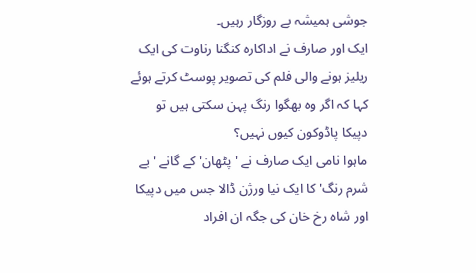جوشی ہمیشہ بے روزگار رہیں۔
ایک اور صارف نے اداکارہ کنگنا رناوت کی ایک ریلیز ہونے والی فلم کی تصویر پوسٹ کرتے ہوئے کہا کہ اگر وہ بھگوا رنگ پہن سکتی ہیں تو دپیکا پاڈوکون کیوں نہیں؟
ماہوا نامی ایک صارف نے 'پٹھان' کے گانے 'بے شرم رنگ' کا ایک نیا ورژن ڈالا جس میں دپیکا اور شاہ رخ خان کی جگہ ان افراد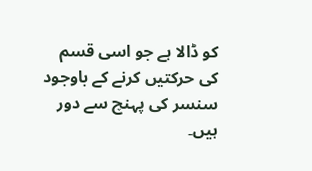کو ڈالا ہے جو اسی قسم کی حرکتیں کرنے کے باوجود سنسر کی پہنچ سے دور ہیں۔